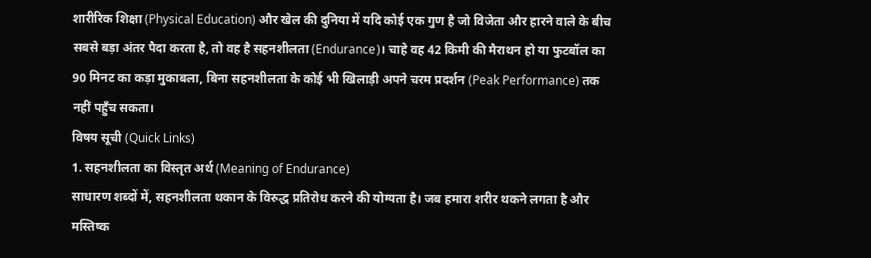शारीरिक शिक्षा (Physical Education) और खेल की दुनिया में यदि कोई एक गुण है जो विजेता और हारने वाले के बीच सबसे बड़ा अंतर पैदा करता है, तो वह है सहनशीलता (Endurance)। चाहे वह 42 किमी की मैराथन हो या फुटबॉल का 90 मिनट का कड़ा मुकाबला, बिना सहनशीलता के कोई भी खिलाड़ी अपने चरम प्रदर्शन (Peak Performance) तक नहीं पहुँच सकता।
विषय सूची (Quick Links)
1. सहनशीलता का विस्तृत अर्थ (Meaning of Endurance)
साधारण शब्दों में, सहनशीलता थकान के विरुद्ध प्रतिरोध करने की योग्यता है। जब हमारा शरीर थकने लगता है और मस्तिष्क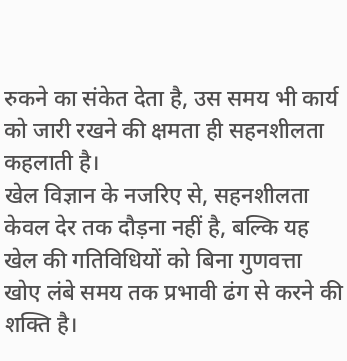रुकने का संकेत देता है, उस समय भी कार्य को जारी रखने की क्षमता ही सहनशीलता कहलाती है।
खेल विज्ञान के नजरिए से, सहनशीलता केवल देर तक दौड़ना नहीं है, बल्कि यह खेल की गतिविधियों को बिना गुणवत्ता खोए लंबे समय तक प्रभावी ढंग से करने की शक्ति है।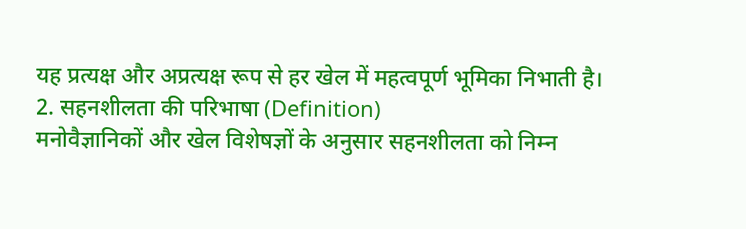यह प्रत्यक्ष और अप्रत्यक्ष रूप से हर खेल में महत्वपूर्ण भूमिका निभाती है।
2. सहनशीलता की परिभाषा (Definition)
मनोवैज्ञानिकों और खेल विशेषज्ञों के अनुसार सहनशीलता को निम्न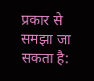प्रकार से समझा जा सकता है: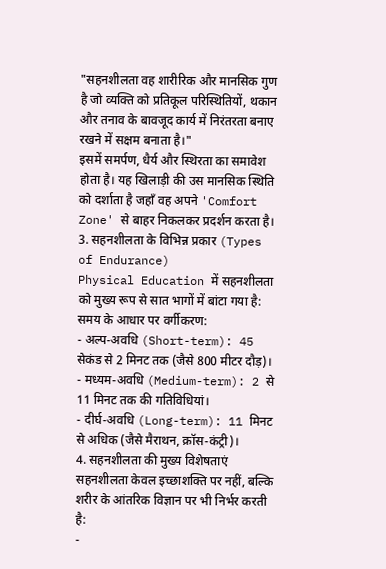"सहनशीलता वह शारीरिक और मानसिक गुण है जो व्यक्ति को प्रतिकूल परिस्थितियों, थकान और तनाव के बावजूद कार्य में निरंतरता बनाए रखने में सक्षम बनाता है।"
इसमें समर्पण, धैर्य और स्थिरता का समावेश होता है। यह खिलाड़ी की उस मानसिक स्थिति को दर्शाता है जहाँ वह अपने 'Comfort Zone' से बाहर निकलकर प्रदर्शन करता है।
3. सहनशीलता के विभिन्न प्रकार (Types of Endurance)
Physical Education में सहनशीलता को मुख्य रूप से सात भागों में बांटा गया है:
समय के आधार पर वर्गीकरण:
- अल्प-अवधि (Short-term): 45 सेकंड से 2 मिनट तक (जैसे 800 मीटर दौड़)।
- मध्यम-अवधि (Medium-term): 2 से 11 मिनट तक की गतिविधियां।
- दीर्घ-अवधि (Long-term): 11 मिनट से अधिक (जैसे मैराथन, क्रॉस-कंट्री)।
4. सहनशीलता की मुख्य विशेषताएं
सहनशीलता केवल इच्छाशक्ति पर नहीं, बल्कि शरीर के आंतरिक विज्ञान पर भी निर्भर करती है:
-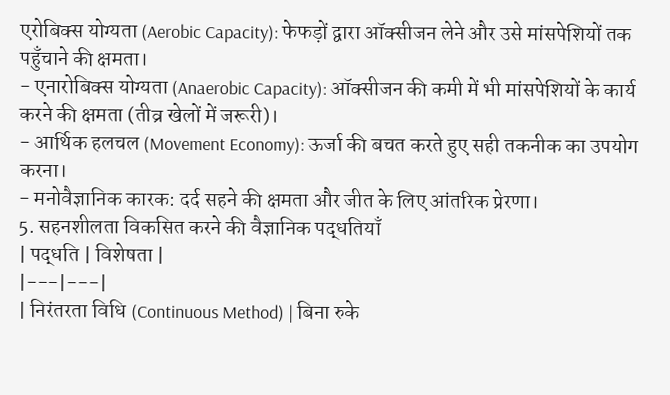एरोबिक्स योग्यता (Aerobic Capacity): फेफड़ों द्वारा ऑक्सीजन लेने और उसे मांसपेशियों तक पहुँचाने की क्षमता।
- एनारोबिक्स योग्यता (Anaerobic Capacity): ऑक्सीजन की कमी में भी मांसपेशियों के कार्य करने की क्षमता (तीव्र खेलों में जरूरी)।
- आर्थिक हलचल (Movement Economy): ऊर्जा की बचत करते हुए सही तकनीक का उपयोग करना।
- मनोवैज्ञानिक कारक: दर्द सहने की क्षमता और जीत के लिए आंतरिक प्रेरणा।
5. सहनशीलता विकसित करने की वैज्ञानिक पद्धतियाँ
| पद्धति | विशेषता |
|---|---|
| निरंतरता विधि (Continuous Method) | बिना रुके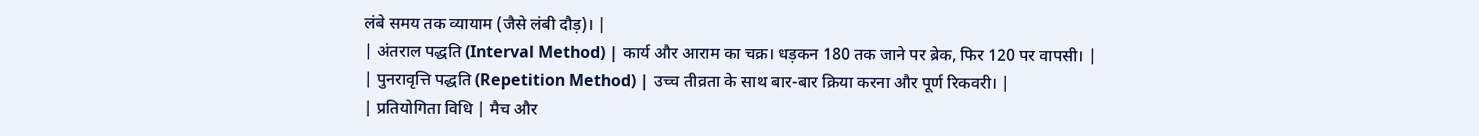लंबे समय तक व्यायाम (जैसे लंबी दौड़)। |
| अंतराल पद्धति (Interval Method) | कार्य और आराम का चक्र। धड़कन 180 तक जाने पर ब्रेक, फिर 120 पर वापसी। |
| पुनरावृत्ति पद्धति (Repetition Method) | उच्च तीव्रता के साथ बार-बार क्रिया करना और पूर्ण रिकवरी। |
| प्रतियोगिता विधि | मैच और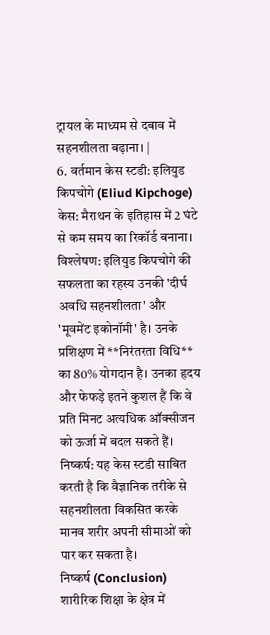ट्रायल के माध्यम से दबाव में सहनशीलता बढ़ाना। |
6. वर्तमान केस स्टडी: इलियुड किपचोगे (Eliud Kipchoge)
केस: मैराथन के इतिहास में 2 घंटे से कम समय का रिकॉर्ड बनाना।
विश्लेषण: इलियुड किपचोगे की सफलता का रहस्य उनकी 'दीर्घ अवधि सहनशीलता' और 'मूवमेंट इकोनॉमी' है। उनके प्रशिक्षण में **निरंतरता विधि** का 80% योगदान है। उनका हृदय और फेफड़े इतने कुशल हैं कि वे प्रति मिनट अत्यधिक ऑक्सीजन को ऊर्जा में बदल सकते हैं।
निष्कर्ष: यह केस स्टडी साबित करती है कि वैज्ञानिक तरीके से सहनशीलता विकसित करके मानव शरीर अपनी सीमाओं को पार कर सकता है।
निष्कर्ष (Conclusion)
शारीरिक शिक्षा के क्षेत्र में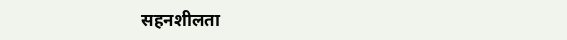सहनशीलता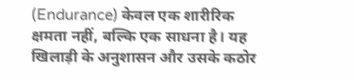(Endurance) केवल एक शारीरिक क्षमता नहीं, बल्कि एक साधना है। यह खिलाड़ी के अनुशासन और उसके कठोर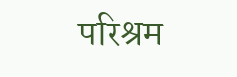परिश्रम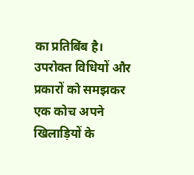का प्रतिबिंब है। उपरोक्त विधियों और प्रकारों को समझकर एक कोच अपने खिलाड़ियों के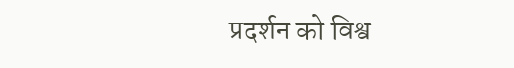प्रदर्शन को विश्व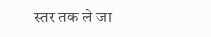स्तर तक ले जा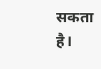सकता है।